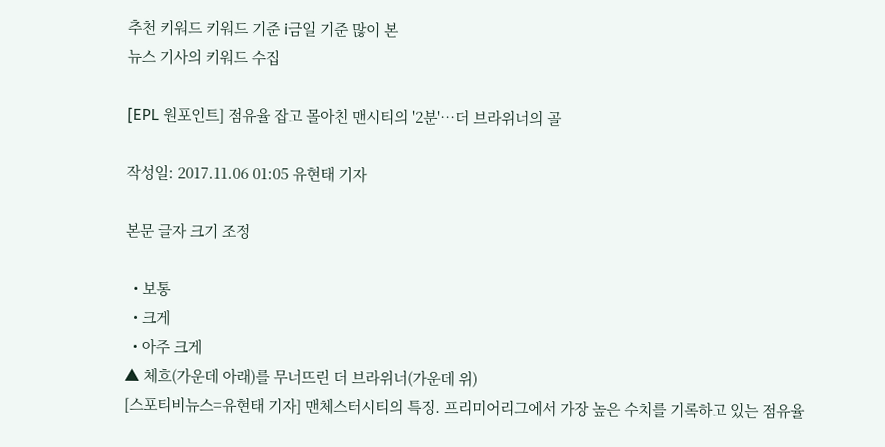추천 키워드 키워드 기준 i금일 기준 많이 본
뉴스 기사의 키워드 수집

[EPL 원포인트] 점유율 잡고 몰아친 맨시티의 '2분'…더 브라위너의 골

작성일: 2017.11.06 01:05 유현태 기자

본문 글자 크기 조정

  • 보통
  • 크게
  • 아주 크게
▲ 체흐(가운데 아래)를 무너뜨린 더 브라위너(가운데 위)
[스포티비뉴스=유현태 기자] 맨체스터시티의 특징. 프리미어리그에서 가장 높은 수치를 기록하고 있는 점유율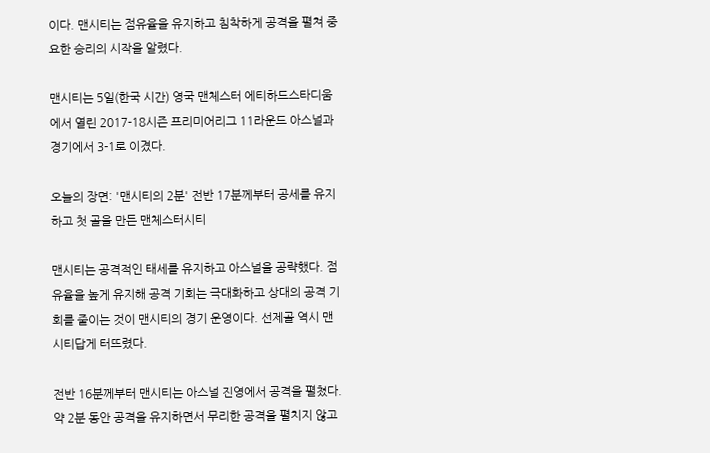이다. 맨시티는 점유율을 유지하고 침착하게 공격을 펼쳐 중요한 승리의 시작을 알렸다.

맨시티는 5일(한국 시간) 영국 맨체스터 에티하드스타디움에서 열린 2017-18시즌 프리미어리그 11라운드 아스널과 경기에서 3-1로 이겼다.

오늘의 장면: '맨시티의 2분' 전반 17분께부터 공세를 유지하고 첫 골을 만든 맨체스터시티

맨시티는 공격적인 태세를 유지하고 아스널을 공략했다. 점유율을 높게 유지해 공격 기회는 극대화하고 상대의 공격 기회를 줄이는 것이 맨시티의 경기 운영이다. 선제골 역시 맨시티답게 터뜨렸다.

전반 16분께부터 맨시티는 아스널 진영에서 공격을 펼쳤다. 약 2분 동안 공격을 유지하면서 무리한 공격을 펼치지 않고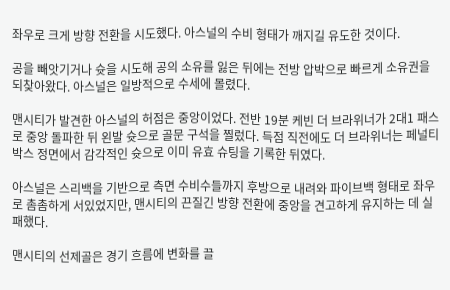좌우로 크게 방향 전환을 시도했다. 아스널의 수비 형태가 깨지길 유도한 것이다.

공을 빼앗기거나 슛을 시도해 공의 소유를 잃은 뒤에는 전방 압박으로 빠르게 소유권을 되찾아왔다. 아스널은 일방적으로 수세에 몰렸다.

맨시티가 발견한 아스널의 허점은 중앙이었다. 전반 19분 케빈 더 브라위너가 2대1 패스로 중앙 돌파한 뒤 왼발 슛으로 골문 구석을 찔렀다. 득점 직전에도 더 브라위너는 페널티박스 정면에서 감각적인 슛으로 이미 유효 슈팅을 기록한 뒤였다.

아스널은 스리백을 기반으로 측면 수비수들까지 후방으로 내려와 파이브백 형태로 좌우로 촘촘하게 서있었지만, 맨시티의 끈질긴 방향 전환에 중앙을 견고하게 유지하는 데 실패했다.

맨시티의 선제골은 경기 흐름에 변화를 끌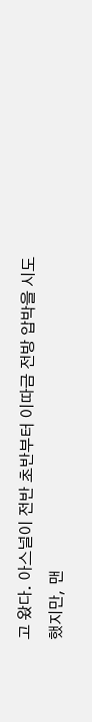고 왔다. 아스널이 전반 초반부터 이따금 전방 압박을 시도했지만, 맨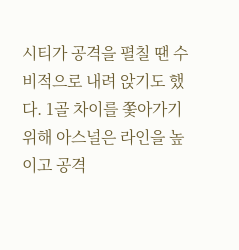시티가 공격을 펼칠 땐 수비적으로 내려 앉기도 했다. 1골 차이를 쫓아가기 위해 아스널은 라인을 높이고 공격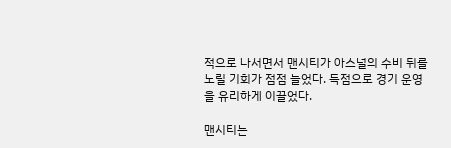적으로 나서면서 맨시티가 아스널의 수비 뒤를 노릴 기회가 점점 늘었다. 득점으로 경기 운영을 유리하게 이끌었다.

맨시티는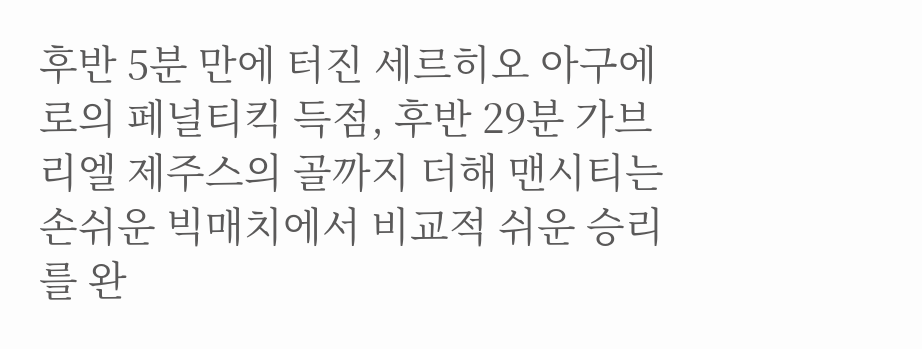후반 5분 만에 터진 세르히오 아구에로의 페널티킥 득점, 후반 29분 가브리엘 제주스의 골까지 더해 맨시티는 손쉬운 빅매치에서 비교적 쉬운 승리를 완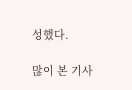성했다.

많이 본 기사